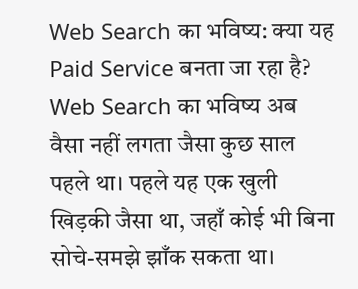Web Search का भविष्य: क्या यह Paid Service बनता जा रहा है?
Web Search का भविष्य अब वैसा नहीं लगता जैसा कुछ साल पहले था। पहले यह एक खुली खिड़की जैसा था, जहाँ कोई भी बिना सोचे-समझे झाँक सकता था।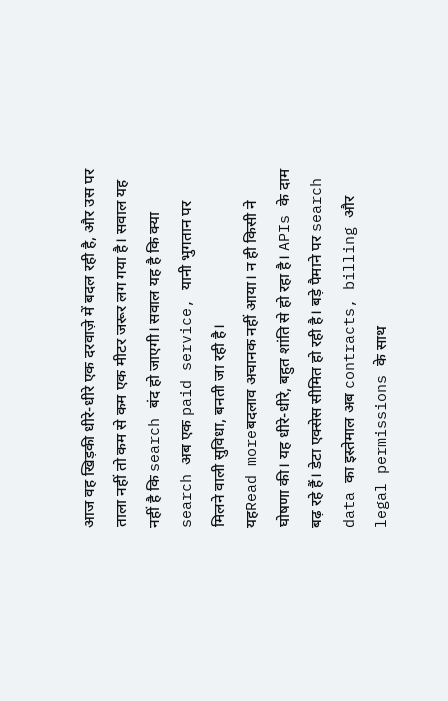आज वह खिड़की धीरे-धीरे एक दरवाज़े में बदल रही है, और उस पर ताला नहीं तो कम से कम एक मीटर जरूर लग गया है। सवाल यह नहीं है कि search बंद हो जाएगी। सवाल यह है कि क्या search अब एक paid service, यानी भुगतान पर मिलने वाली सुविधा, बनती जा रही है।
यहRead moreबदलाव अचानक नहीं आया। न ही किसी ने घोषणा की। यह धीरे-धीरे, बहुत शांति से हो रहा है। APIs के दाम बढ़ रहे हैं। डेटा एक्सेस सीमित हो रही है। बड़े पैमाने पर search data का इस्तेमाल अब contracts, billing और legal permissions के साथ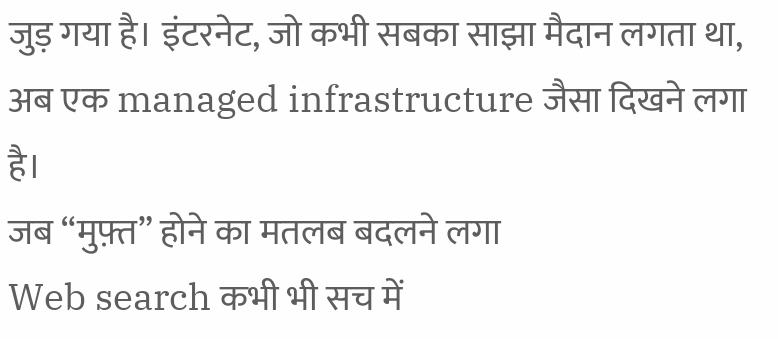जुड़ गया है। इंटरनेट, जो कभी सबका साझा मैदान लगता था, अब एक managed infrastructure जैसा दिखने लगा है।
जब “मुफ़्त” होने का मतलब बदलने लगा
Web search कभी भी सच में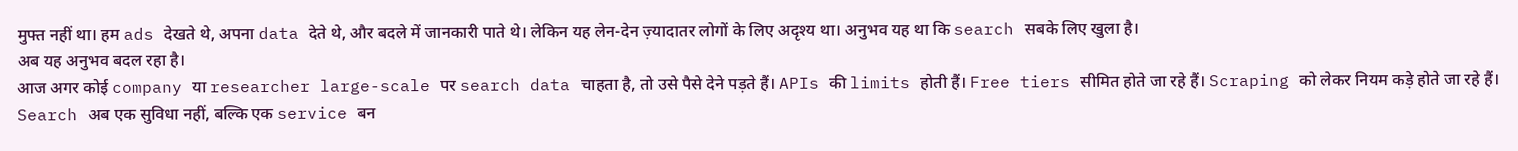मुफ्त नहीं था। हम ads देखते थे, अपना data देते थे, और बदले में जानकारी पाते थे। लेकिन यह लेन-देन ज़्यादातर लोगों के लिए अदृश्य था। अनुभव यह था कि search सबके लिए खुला है।
अब यह अनुभव बदल रहा है।
आज अगर कोई company या researcher large-scale पर search data चाहता है, तो उसे पैसे देने पड़ते हैं। APIs की limits होती हैं। Free tiers सीमित होते जा रहे हैं। Scraping को लेकर नियम कड़े होते जा रहे हैं।
Search अब एक सुविधा नहीं, बल्कि एक service बन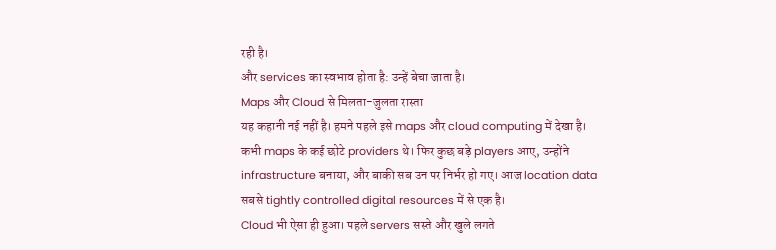रही है।
और services का स्वभाव होता है: उन्हें बेचा जाता है।
Maps और Cloud से मिलता-जुलता रास्ता
यह कहानी नई नहीं है। हमने पहले इसे maps और cloud computing में देखा है।
कभी maps के कई छोटे providers थे। फिर कुछ बड़े players आए, उन्होंने infrastructure बनाया, और बाकी सब उन पर निर्भर हो गए। आज location data सबसे tightly controlled digital resources में से एक है।
Cloud भी ऐसा ही हुआ। पहले servers सस्ते और खुले लगते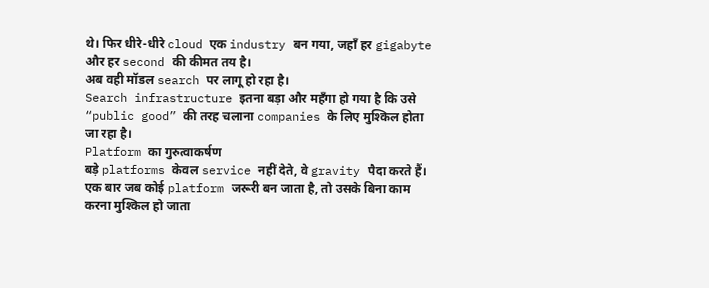थे। फिर धीरे-धीरे cloud एक industry बन गया, जहाँ हर gigabyte और हर second की कीमत तय है।
अब वही मॉडल search पर लागू हो रहा है।
Search infrastructure इतना बड़ा और महँगा हो गया है कि उसे “public good” की तरह चलाना companies के लिए मुश्किल होता जा रहा है।
Platform का गुरुत्वाकर्षण
बड़े platforms केवल service नहीं देते, वे gravity पैदा करते हैं।
एक बार जब कोई platform जरूरी बन जाता है, तो उसके बिना काम करना मुश्किल हो जाता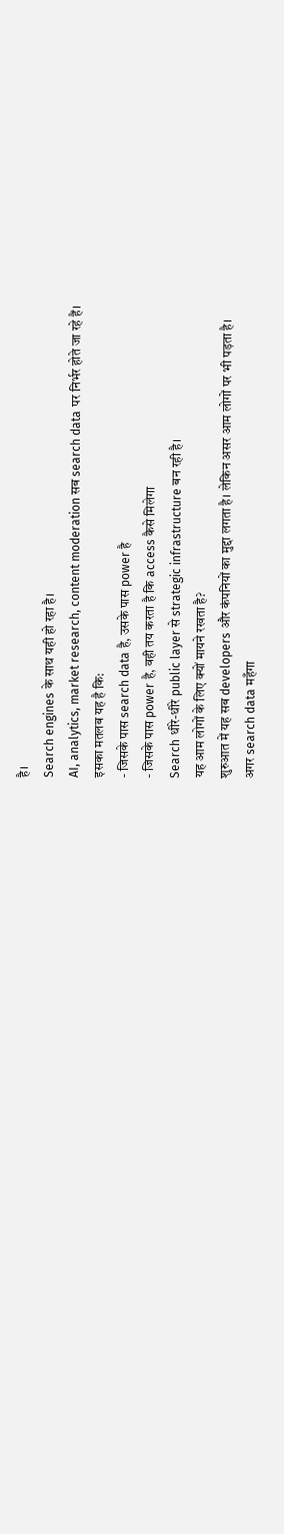है।
Search engines के साथ यही हो रहा है।
AI, analytics, market research, content moderation सब search data पर निर्भर होते जा रहे हैं।
इसका मतलब यह है कि:
- जिसके पास search data है, उसके पास power है
- जिसके पास power है, वही तय करता है कि access कैसे मिलेगा
Search धीरे-धीरे public layer से strategic infrastructure बन रही है।
यह आम लोगों के लिए क्यों मायने रखता है?
शुरुआत में यह सब developers और कंपनियों का मुद्दा लगता है। लेकिन असर आम लोगों पर भी पड़ता है।
अगर search data महँगा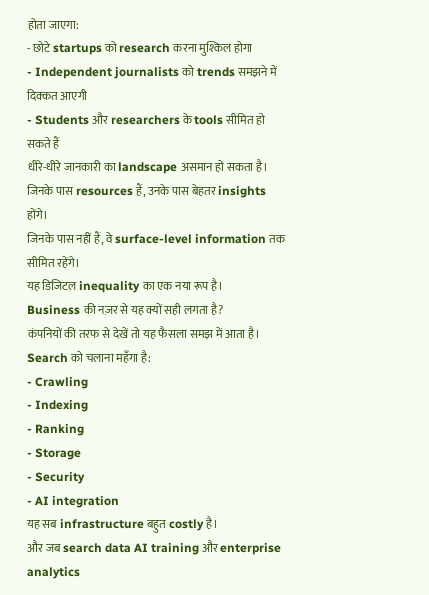होता जाएगा:
- छोटे startups को research करना मुश्किल होगा
- Independent journalists को trends समझने में दिक्कत आएगी
- Students और researchers के tools सीमित हो सकते हैं
धीरे-धीरे जानकारी का landscape असमान हो सकता है।
जिनके पास resources हैं, उनके पास बेहतर insights होंगे।
जिनके पास नहीं हैं, वे surface-level information तक सीमित रहेंगे।
यह डिजिटल inequality का एक नया रूप है।
Business की नज़र से यह क्यों सही लगता है?
कंपनियों की तरफ से देखें तो यह फैसला समझ में आता है।
Search को चलाना महँगा है:
- Crawling
- Indexing
- Ranking
- Storage
- Security
- AI integration
यह सब infrastructure बहुत costly है।
और जब search data AI training और enterprise analytics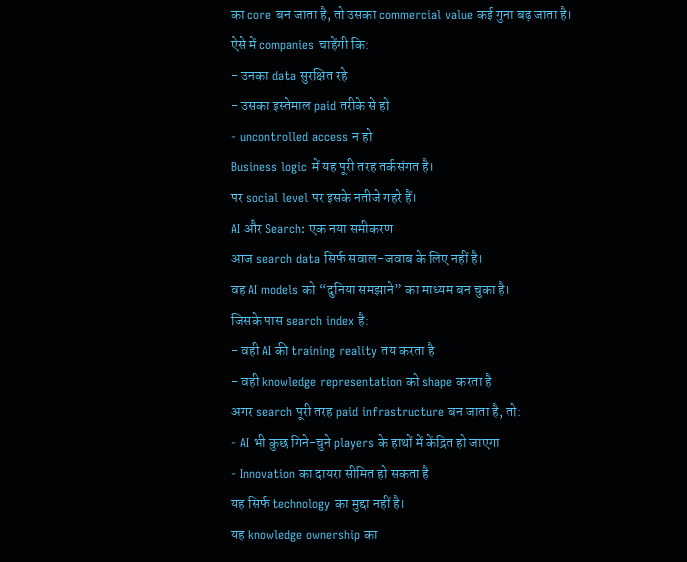का core बन जाता है, तो उसका commercial value कई गुना बढ़ जाता है।
ऐसे में companies चाहेंगी कि:
- उनका data सुरक्षित रहे
- उसका इस्तेमाल paid तरीके से हो
- uncontrolled access न हो
Business logic में यह पूरी तरह तर्कसंगत है।
पर social level पर इसके नतीजे गहरे हैं।
AI और Search: एक नया समीकरण
आज search data सिर्फ सवाल-जवाब के लिए नहीं है।
वह AI models को “दुनिया समझाने” का माध्यम बन चुका है।
जिसके पास search index है:
- वही AI की training reality तय करता है
- वही knowledge representation को shape करता है
अगर search पूरी तरह paid infrastructure बन जाता है, तो:
- AI भी कुछ गिने-चुने players के हाथों में केंद्रित हो जाएगा
- Innovation का दायरा सीमित हो सकता है
यह सिर्फ technology का मुद्दा नहीं है।
यह knowledge ownership का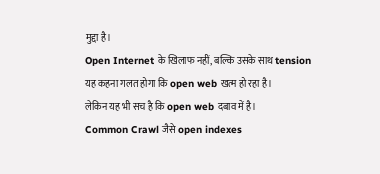मुद्दा है।
Open Internet के खिलाफ नहीं, बल्कि उसके साथ tension
यह कहना गलत होगा कि open web खत्म हो रहा है।
लेकिन यह भी सच है कि open web दबाव में है।
Common Crawl जैसे open indexes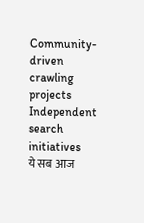Community-driven crawling projects
Independent search initiatives
ये सब आज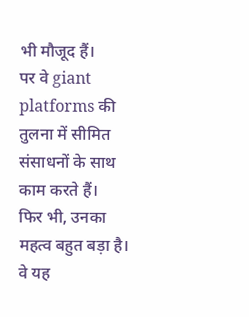भी मौजूद हैं।
पर वे giant platforms की तुलना में सीमित संसाधनों के साथ काम करते हैं।
फिर भी, उनका महत्व बहुत बड़ा है।
वे यह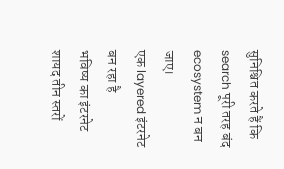सुनिश्चित करते हैं कि search पूरी तरह बंद ecosystem न बन जाए।
एक layered इंटरनेट बन रहा है
भविष्य का इंटरनेट शायद तीन स्तरों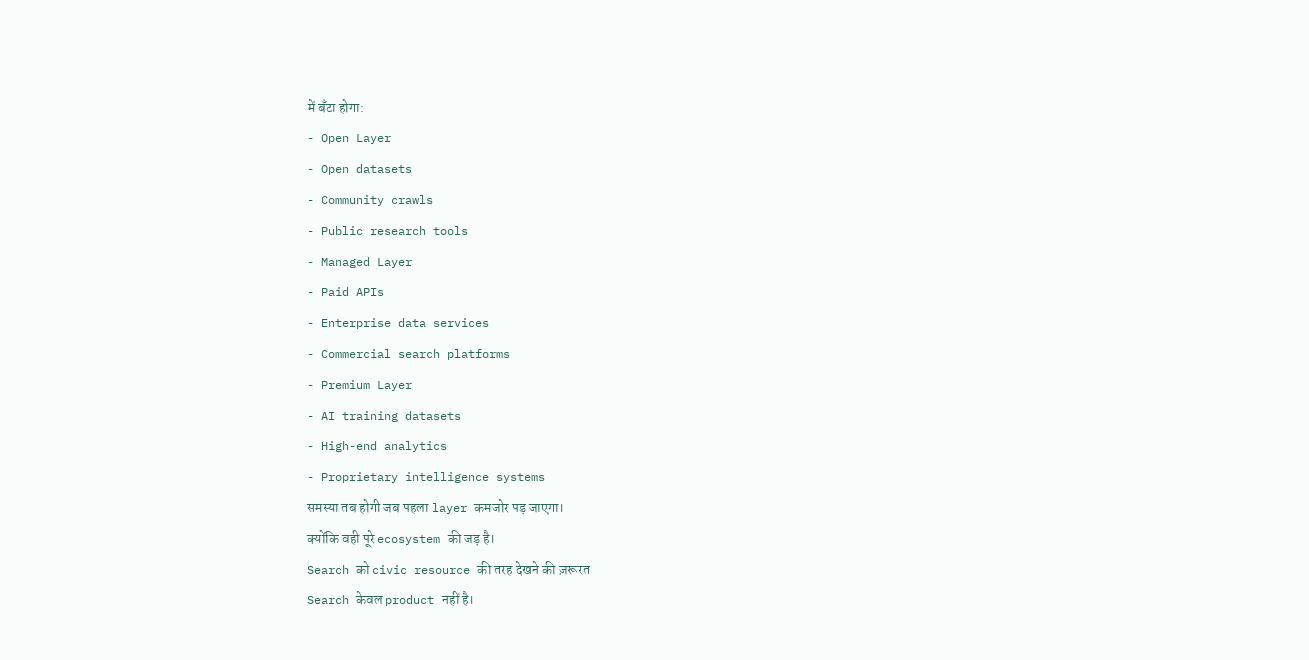में बँटा होगा:
- Open Layer
- Open datasets
- Community crawls
- Public research tools
- Managed Layer
- Paid APIs
- Enterprise data services
- Commercial search platforms
- Premium Layer
- AI training datasets
- High-end analytics
- Proprietary intelligence systems
समस्या तब होगी जब पहला layer कमजोर पड़ जाएगा।
क्योंकि वही पूरे ecosystem की जड़ है।
Search को civic resource की तरह देखने की ज़रूरत
Search केवल product नहीं है।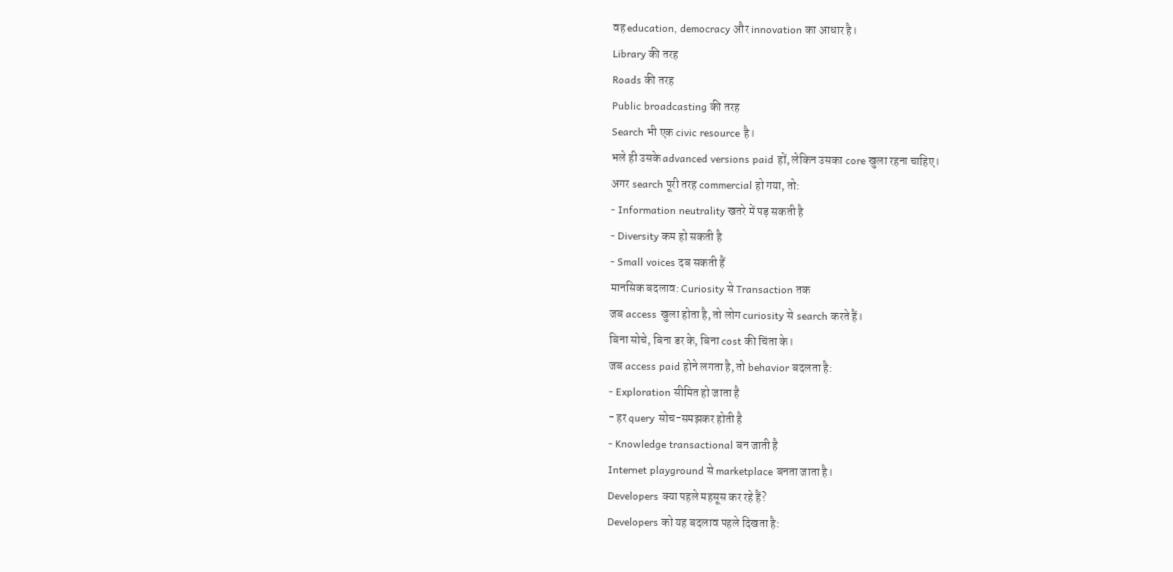वह education, democracy और innovation का आधार है।
Library की तरह
Roads की तरह
Public broadcasting की तरह
Search भी एक civic resource है।
भले ही उसके advanced versions paid हों, लेकिन उसका core खुला रहना चाहिए।
अगर search पूरी तरह commercial हो गया, तो:
- Information neutrality खतरे में पड़ सकती है
- Diversity कम हो सकती है
- Small voices दब सकती हैं
मानसिक बदलाव: Curiosity से Transaction तक
जब access खुला होता है, तो लोग curiosity से search करते हैं।
बिना सोचे, बिना डर के, बिना cost की चिंता के।
जब access paid होने लगता है, तो behavior बदलता है:
- Exploration सीमित हो जाता है
- हर query सोच-समझकर होती है
- Knowledge transactional बन जाती है
Internet playground से marketplace बनता जाता है।
Developers क्या पहले महसूस कर रहे हैं?
Developers को यह बदलाव पहले दिखता है: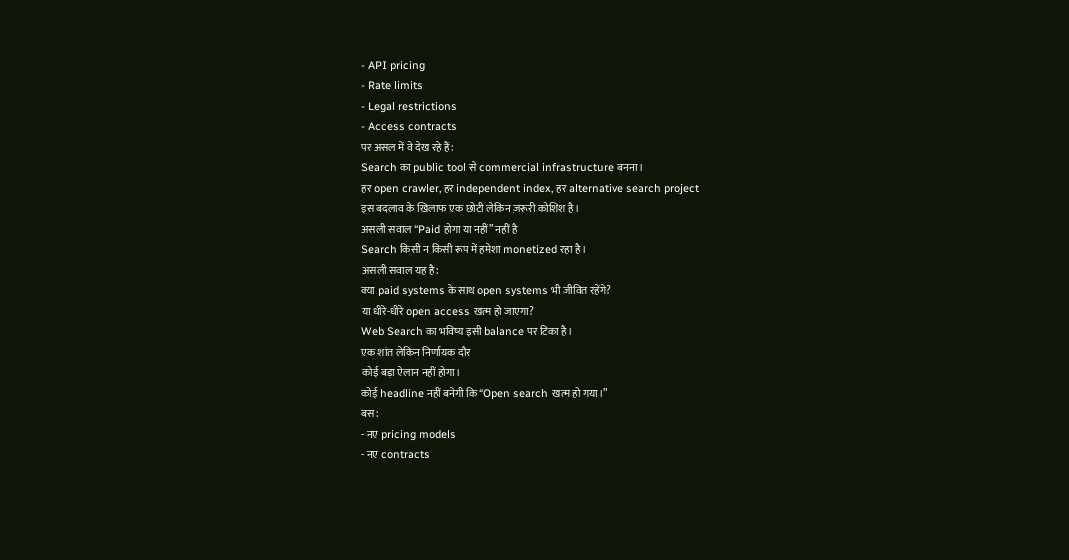- API pricing
- Rate limits
- Legal restrictions
- Access contracts
पर असल में वे देख रहे हैं:
Search का public tool से commercial infrastructure बनना।
हर open crawler, हर independent index, हर alternative search project
इस बदलाव के खिलाफ एक छोटी लेकिन ज़रूरी कोशिश है।
असली सवाल “Paid होगा या नहीं” नहीं है
Search किसी न किसी रूप में हमेशा monetized रहा है।
असली सवाल यह है:
क्या paid systems के साथ open systems भी जीवित रहेंगे?
या धीरे-धीरे open access खत्म हो जाएगा?
Web Search का भविष्य इसी balance पर टिका है।
एक शांत लेकिन निर्णायक दौर
कोई बड़ा ऐलान नहीं होगा।
कोई headline नहीं बनेगी कि “Open search खत्म हो गया।”
बस:
- नए pricing models
- नए contracts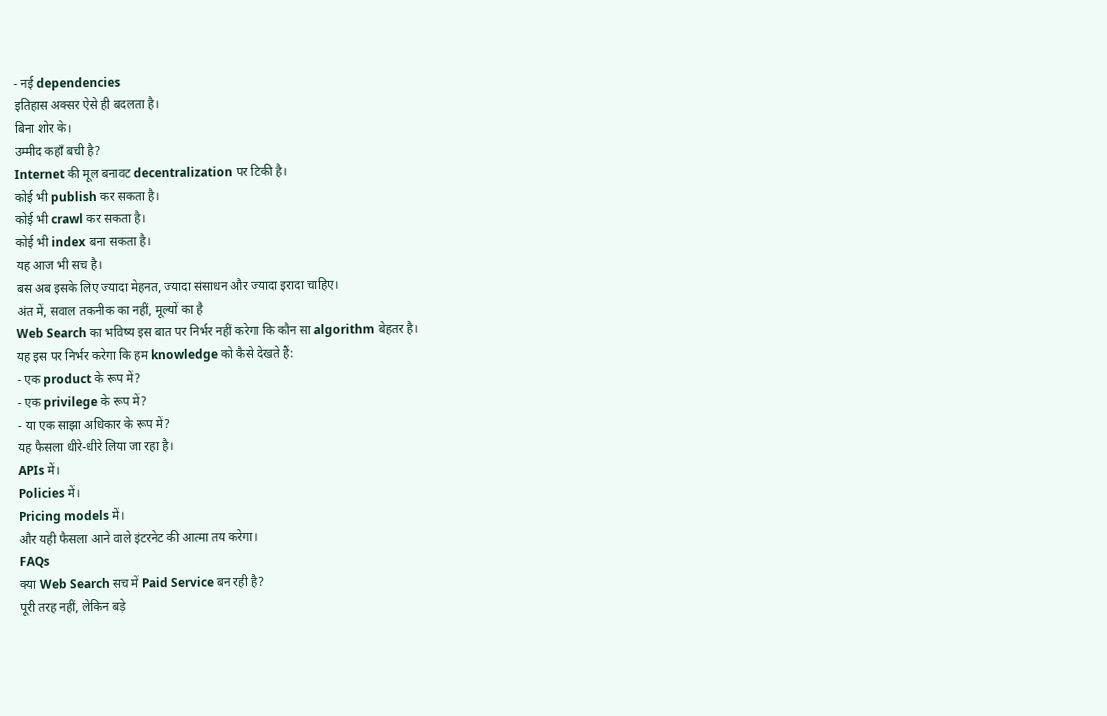- नई dependencies
इतिहास अक्सर ऐसे ही बदलता है।
बिना शोर के।
उम्मीद कहाँ बची है?
Internet की मूल बनावट decentralization पर टिकी है।
कोई भी publish कर सकता है।
कोई भी crawl कर सकता है।
कोई भी index बना सकता है।
यह आज भी सच है।
बस अब इसके लिए ज्यादा मेहनत, ज्यादा संसाधन और ज्यादा इरादा चाहिए।
अंत में, सवाल तकनीक का नहीं, मूल्यों का है
Web Search का भविष्य इस बात पर निर्भर नहीं करेगा कि कौन सा algorithm बेहतर है।
यह इस पर निर्भर करेगा कि हम knowledge को कैसे देखते हैं:
- एक product के रूप में?
- एक privilege के रूप में?
- या एक साझा अधिकार के रूप में?
यह फैसला धीरे-धीरे लिया जा रहा है।
APIs में।
Policies में।
Pricing models में।
और यही फैसला आने वाले इंटरनेट की आत्मा तय करेगा।
FAQs
क्या Web Search सच में Paid Service बन रही है?
पूरी तरह नहीं, लेकिन बड़े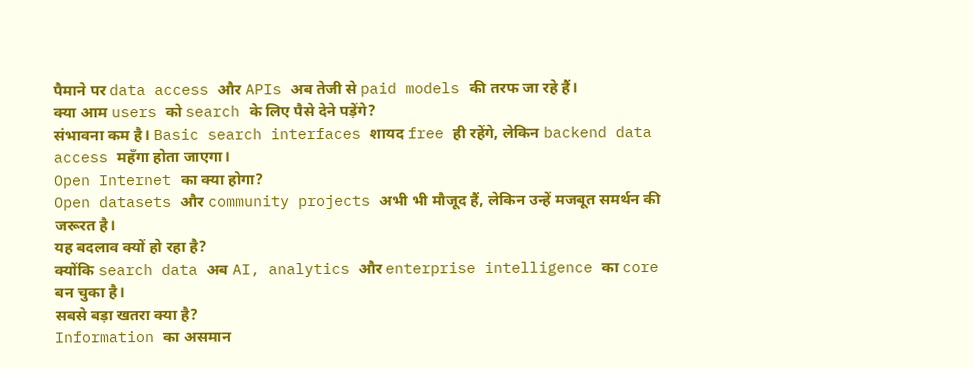पैमाने पर data access और APIs अब तेजी से paid models की तरफ जा रहे हैं।
क्या आम users को search के लिए पैसे देने पड़ेंगे?
संभावना कम है। Basic search interfaces शायद free ही रहेंगे, लेकिन backend data access महँगा होता जाएगा।
Open Internet का क्या होगा?
Open datasets और community projects अभी भी मौजूद हैं, लेकिन उन्हें मजबूत समर्थन की जरूरत है।
यह बदलाव क्यों हो रहा है?
क्योंकि search data अब AI, analytics और enterprise intelligence का core बन चुका है।
सबसे बड़ा खतरा क्या है?
Information का असमान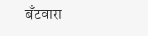बँटवारा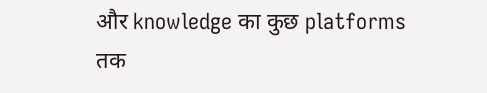और knowledge का कुछ platforms तक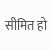सीमित हो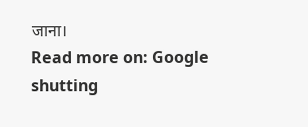जाना।
Read more on: Google shutting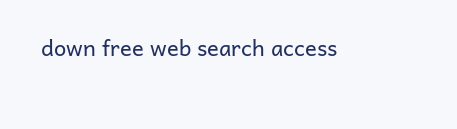down free web search access